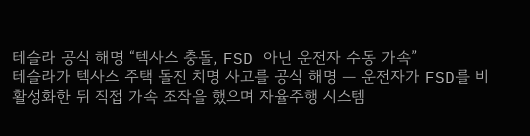테슬라 공식 해명 “텍사스 충돌, FSD 아닌 운전자 수동 가속”
테슬라가 텍사스 주택 돌진 치명 사고를 공식 해명 — 운전자가 FSD를 비활성화한 뒤 직접 가속 조작을 했으며 자율주행 시스템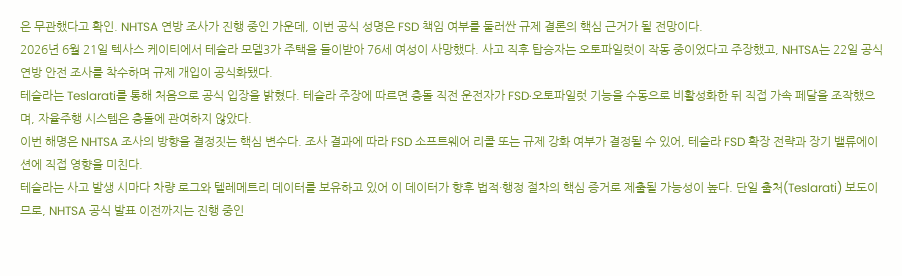은 무관했다고 확인. NHTSA 연방 조사가 진행 중인 가운데, 이번 공식 성명은 FSD 책임 여부를 둘러싼 규제 결론의 핵심 근거가 될 전망이다.
2026년 6월 21일 텍사스 케이티에서 테슬라 모델3가 주택을 들이받아 76세 여성이 사망했다. 사고 직후 탑승자는 오토파일럿이 작동 중이었다고 주장했고, NHTSA는 22일 공식 연방 안전 조사를 착수하며 규제 개입이 공식화됐다.
테슬라는 Teslarati를 통해 처음으로 공식 입장을 밝혔다. 테슬라 주장에 따르면 충돌 직전 운전자가 FSD·오토파일럿 기능을 수동으로 비활성화한 뒤 직접 가속 페달을 조작했으며, 자율주행 시스템은 충돌에 관여하지 않았다.
이번 해명은 NHTSA 조사의 방향을 결정짓는 핵심 변수다. 조사 결과에 따라 FSD 소프트웨어 리콜 또는 규제 강화 여부가 결정될 수 있어, 테슬라 FSD 확장 전략과 장기 밸류에이션에 직접 영향을 미친다.
테슬라는 사고 발생 시마다 차량 로그와 텔레메트리 데이터를 보유하고 있어 이 데이터가 향후 법적·행정 절차의 핵심 증거로 제출될 가능성이 높다. 단일 출처(Teslarati) 보도이므로, NHTSA 공식 발표 이전까지는 진행 중인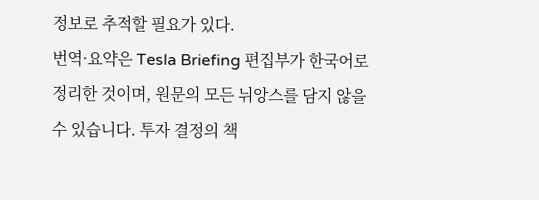정보로 추적할 필요가 있다.
번역·요약은 Tesla Briefing 편집부가 한국어로 정리한 것이며, 원문의 모든 뉘앙스를 담지 않을 수 있습니다. 투자 결정의 책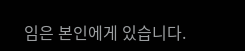임은 본인에게 있습니다.